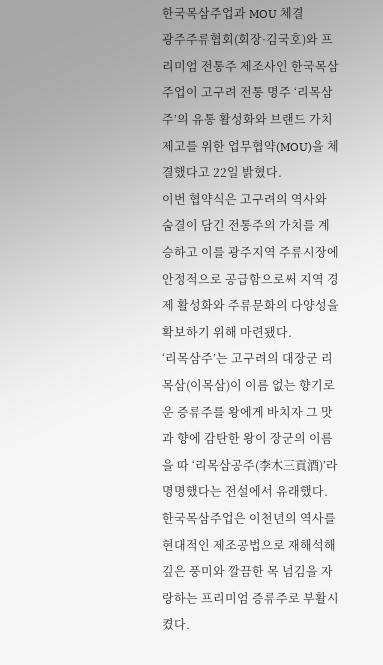한국목삼주업과 MOU 체결
광주주류협회(회장·김국호)와 프리미엄 전통주 제조사인 한국목삼주업이 고구려 전통 명주 ‘리목삼주’의 유통 활성화와 브랜드 가치 제고를 위한 업무협약(MOU)을 체결했다고 22일 밝혔다.
이번 협약식은 고구려의 역사와 숨결이 담긴 전통주의 가치를 계승하고 이를 광주지역 주류시장에 안정적으로 공급함으로써 지역 경제 활성화와 주류문화의 다양성을 확보하기 위해 마련됐다.
‘리목삼주’는 고구려의 대장군 리목삼(이목삼)이 이름 없는 향기로운 증류주를 왕에게 바치자 그 맛과 향에 감탄한 왕이 장군의 이름을 따 ‘리목삼공주(李木三貢酒)’라 명명했다는 전설에서 유래했다.
한국목삼주업은 이천년의 역사를 현대적인 제조공법으로 재해석해 깊은 풍미와 깔끔한 목 넘김을 자랑하는 프리미엄 증류주로 부활시켰다.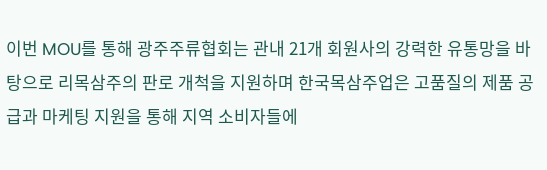이번 MOU를 통해 광주주류협회는 관내 21개 회원사의 강력한 유통망을 바탕으로 리목삼주의 판로 개척을 지원하며 한국목삼주업은 고품질의 제품 공급과 마케팅 지원을 통해 지역 소비자들에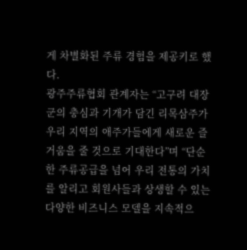게 차별화된 주류 경험을 제공키로 했다.
광주주류협회 관계자는 “고구려 대장군의 충심과 기개가 담긴 리목삼주가 우리 지역의 애주가들에게 새로운 즐거움을 줄 것으로 기대한다”며 “단순한 주류공급을 넘어 우리 전통의 가치를 알리고 회원사들과 상생할 수 있는 다양한 비즈니스 모델을 지속적으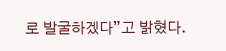로 발굴하겠다”고 밝혔다.